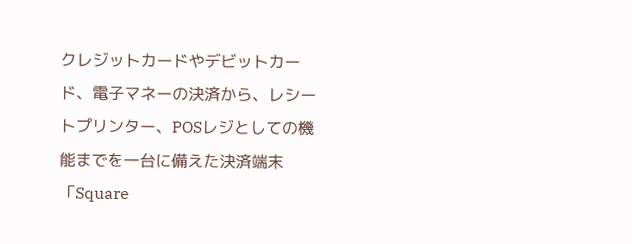クレジットカードやデビットカード、電子マネーの決済から、レシートプリンター、POSレジとしての機能までを一台に備えた決済端末「Square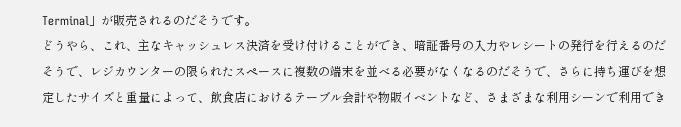Terminal」が販売されるのだそうです。
どうやら、これ、主なキャッシュレス決済を受け付けることができ、暗証番号の入力やレシートの発行を行えるのだそうで、レジカウンターの限られたスペースに複数の端末を並べる必要がなくなるのだそうで、さらに持ち運びを想定したサイズと重量によって、飲食店におけるテーブル会計や物販イベントなど、さまざまな利用シーンで利用でき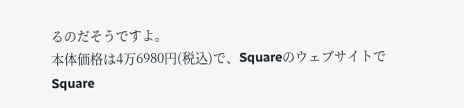るのだそうですよ。
本体価格は4万6980円(税込)で、SquareのウェブサイトでSquare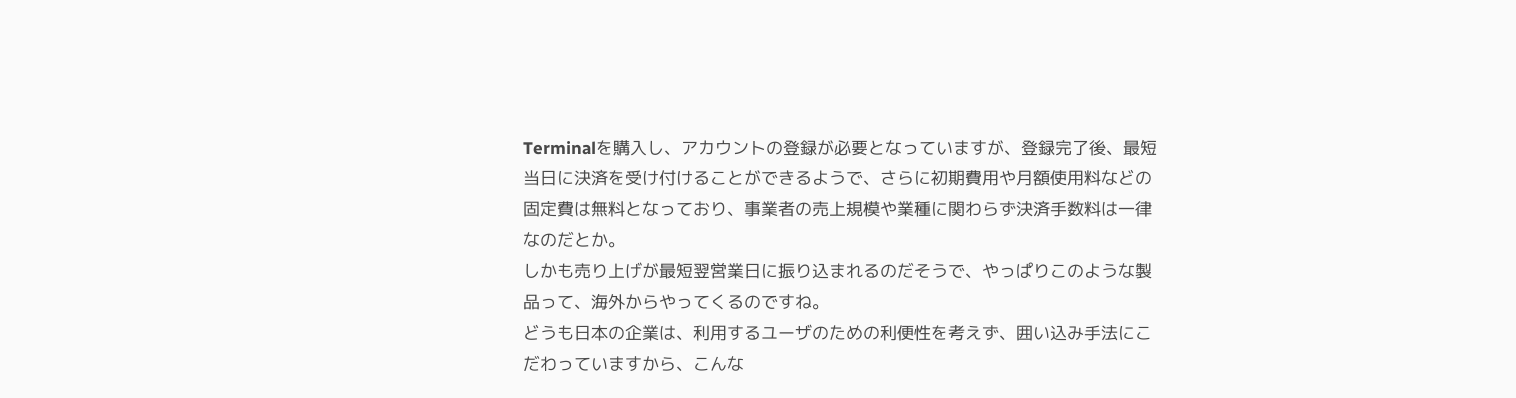Terminalを購入し、アカウントの登録が必要となっていますが、登録完了後、最短当日に決済を受け付けることができるようで、さらに初期費用や月額使用料などの固定費は無料となっており、事業者の売上規模や業種に関わらず決済手数料は一律なのだとか。
しかも売り上げが最短翌営業日に振り込まれるのだそうで、やっぱりこのような製品って、海外からやってくるのですね。
どうも日本の企業は、利用するユーザのための利便性を考えず、囲い込み手法にこだわっていますから、こんな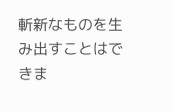斬新なものを生み出すことはできま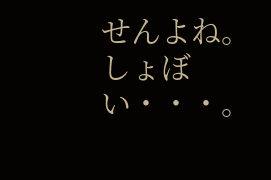せんよね。
しょぼい・・・。